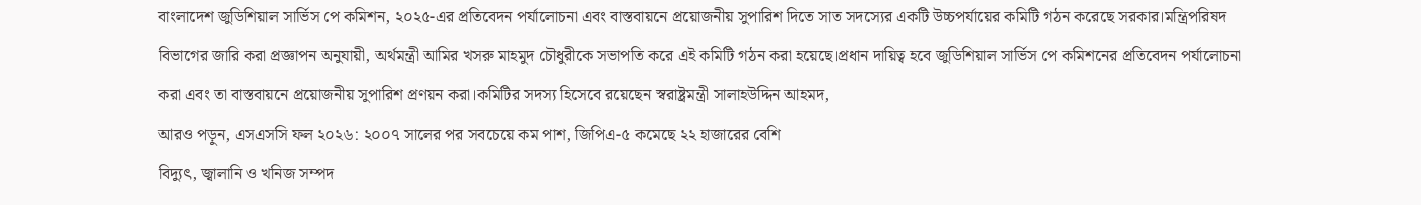বাংলাদেশ জুডিশিয়াল সার্ভিস পে কমিশন, ২০২৫-এর প্রতিবেদন পর্যালোচনা এবং বাস্তবায়নে প্রয়োজনীয় সুপারিশ দিতে সাত সদস্যের একটি উচ্চপর্যায়ের কমিটি গঠন করেছে সরকার।মন্ত্রিপরিষদ বিভাগের জারি করা প্রজ্ঞাপন অনুযায়ী, অর্থমন্ত্রী আমির খসরু মাহমুদ চৌধুরীকে সভাপতি করে এই কমিটি গঠন করা হয়েছে।প্রধান দায়িত্ব হবে জুডিশিয়াল সার্ভিস পে কমিশনের প্রতিবেদন পর্যালোচনা করা এবং তা বাস্তবায়নে প্রয়োজনীয় সুপারিশ প্রণয়ন করা।কমিটির সদস্য হিসেবে রয়েছেন স্বরাষ্ট্রমন্ত্রী সালাহউদ্দিন আহমদ,
আরও পড়ুন, এসএসসি ফল ২০২৬: ২০০৭ সালের পর সবচেয়ে কম পাশ, জিপিএ-৫ কমেছে ২২ হাজারের বেশি
বিদ্যুৎ, জ্বালানি ও খনিজ সম্পদ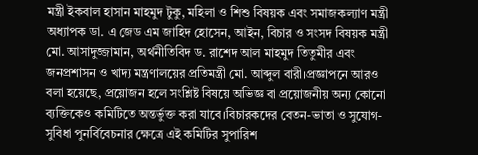মন্ত্রী ইকবাল হাসান মাহমুদ টুকু, মহিলা ও শিশু বিষয়ক এবং সমাজকল্যাণ মন্ত্রী অধ্যাপক ডা. এ জেড এম জাহিদ হোসেন, আইন, বিচার ও সংসদ বিষয়ক মন্ত্রী মো. আসাদুজ্জামান, অর্থনীতিবিদ ড. রাশেদ আল মাহমুদ তিতুমীর এবং জনপ্রশাসন ও খাদ্য মন্ত্রণালয়ের প্রতিমন্ত্রী মো. আব্দুল বারী।প্রজ্ঞাপনে আরও বলা হয়েছে, প্রয়োজন হলে সংশ্লিষ্ট বিষয়ে অভিজ্ঞ বা প্রয়োজনীয় অন্য কোনো ব্যক্তিকেও কমিটিতে অন্তর্ভুক্ত করা যাবে।বিচারকদের বেতন-ভাতা ও সুযোগ-সুবিধা পুনর্বিবেচনার ক্ষেত্রে এই কমিটির সুপারিশ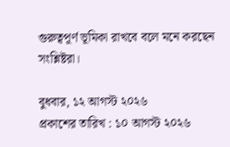গুরুত্বপূর্ণ ভূমিকা রাখবে বলে মনে করছেন সংশ্লিষ্টরা।

বুধবার, ১২ আগস্ট ২০২৬
প্রকাশের তারিখ : ১০ আগস্ট ২০২৬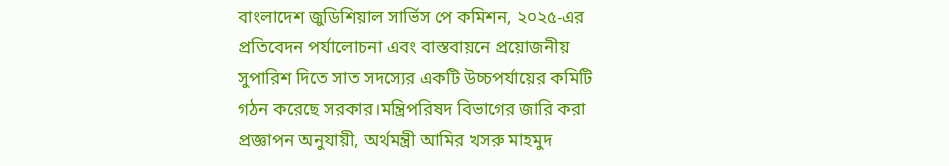বাংলাদেশ জুডিশিয়াল সার্ভিস পে কমিশন, ২০২৫-এর প্রতিবেদন পর্যালোচনা এবং বাস্তবায়নে প্রয়োজনীয় সুপারিশ দিতে সাত সদস্যের একটি উচ্চপর্যায়ের কমিটি গঠন করেছে সরকার।মন্ত্রিপরিষদ বিভাগের জারি করা প্রজ্ঞাপন অনুযায়ী, অর্থমন্ত্রী আমির খসরু মাহমুদ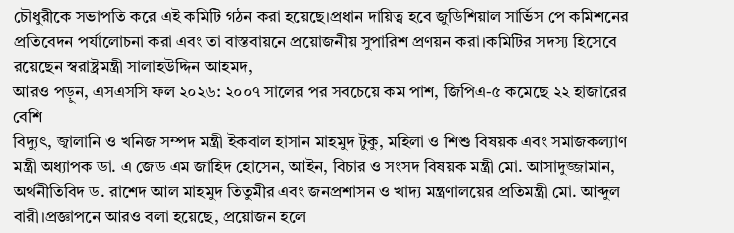চৌধুরীকে সভাপতি করে এই কমিটি গঠন করা হয়েছে।প্রধান দায়িত্ব হবে জুডিশিয়াল সার্ভিস পে কমিশনের প্রতিবেদন পর্যালোচনা করা এবং তা বাস্তবায়নে প্রয়োজনীয় সুপারিশ প্রণয়ন করা।কমিটির সদস্য হিসেবে রয়েছেন স্বরাষ্ট্রমন্ত্রী সালাহউদ্দিন আহমদ,
আরও পড়ুন, এসএসসি ফল ২০২৬: ২০০৭ সালের পর সবচেয়ে কম পাশ, জিপিএ-৫ কমেছে ২২ হাজারের বেশি
বিদ্যুৎ, জ্বালানি ও খনিজ সম্পদ মন্ত্রী ইকবাল হাসান মাহমুদ টুকু, মহিলা ও শিশু বিষয়ক এবং সমাজকল্যাণ মন্ত্রী অধ্যাপক ডা. এ জেড এম জাহিদ হোসেন, আইন, বিচার ও সংসদ বিষয়ক মন্ত্রী মো. আসাদুজ্জামান, অর্থনীতিবিদ ড. রাশেদ আল মাহমুদ তিতুমীর এবং জনপ্রশাসন ও খাদ্য মন্ত্রণালয়ের প্রতিমন্ত্রী মো. আব্দুল বারী।প্রজ্ঞাপনে আরও বলা হয়েছে, প্রয়োজন হলে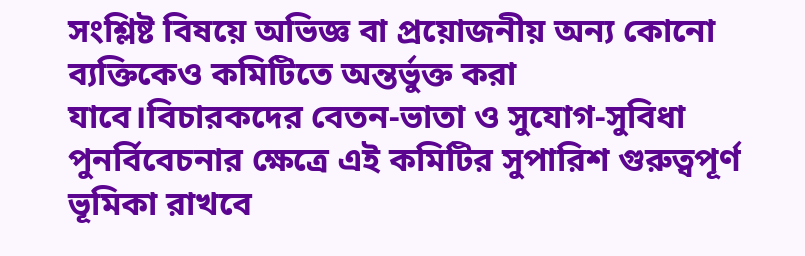সংশ্লিষ্ট বিষয়ে অভিজ্ঞ বা প্রয়োজনীয় অন্য কোনো ব্যক্তিকেও কমিটিতে অন্তর্ভুক্ত করা যাবে।বিচারকদের বেতন-ভাতা ও সুযোগ-সুবিধা পুনর্বিবেচনার ক্ষেত্রে এই কমিটির সুপারিশ গুরুত্বপূর্ণ ভূমিকা রাখবে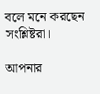বলে মনে করছেন সংশ্লিষ্টরা।

আপনার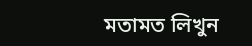মতামত লিখুন